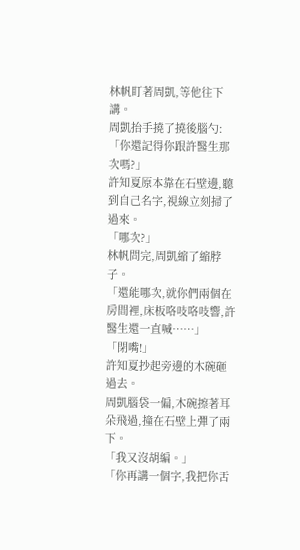林帆盯著周凱,等他往下講。
周凱抬手撓了撓後腦勺:「你還記得你跟許醫生那次嗎?」
許知夏原本靠在石壁邊,聽到自己名字,視線立刻掃了過來。
「哪次?」
林帆問完,周凱縮了縮脖子。
「還能哪次,就你們兩個在房間裡,床板咯吱咯吱響,許醫生還一直喊……」
「閉嘴!」
許知夏抄起旁邊的木碗砸過去。
周凱腦袋一偏,木碗擦著耳朵飛過,撞在石壁上彈了兩下。
「我又沒胡編。」
「你再講一個字,我把你舌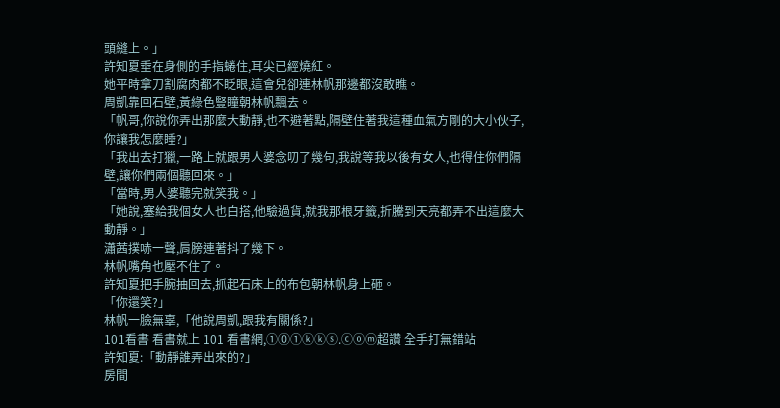頭縫上。」
許知夏垂在身側的手指蜷住,耳尖已經燒紅。
她平時拿刀割腐肉都不眨眼,這會兒卻連林帆那邊都沒敢瞧。
周凱靠回石壁,黃綠色豎瞳朝林帆飄去。
「帆哥,你說你弄出那麼大動靜,也不避著點,隔壁住著我這種血氣方剛的大小伙子,你讓我怎麼睡?」
「我出去打獵,一路上就跟男人婆念叨了幾句,我說等我以後有女人,也得住你們隔壁,讓你們兩個聽回來。」
「當時,男人婆聽完就笑我。」
「她說,塞給我個女人也白搭,他驗過貨,就我那根牙籤,折騰到天亮都弄不出這麼大動靜。」
瀟茜撲哧一聲,肩膀連著抖了幾下。
林帆嘴角也壓不住了。
許知夏把手腕抽回去,抓起石床上的布包朝林帆身上砸。
「你還笑?」
林帆一臉無辜,「他說周凱,跟我有關係?」
101看書 看書就上 101 看書網,①⓪①ⓚⓚⓢ.ⓒⓞⓜ超讚 全手打無錯站
許知夏:「動靜誰弄出來的?」
房間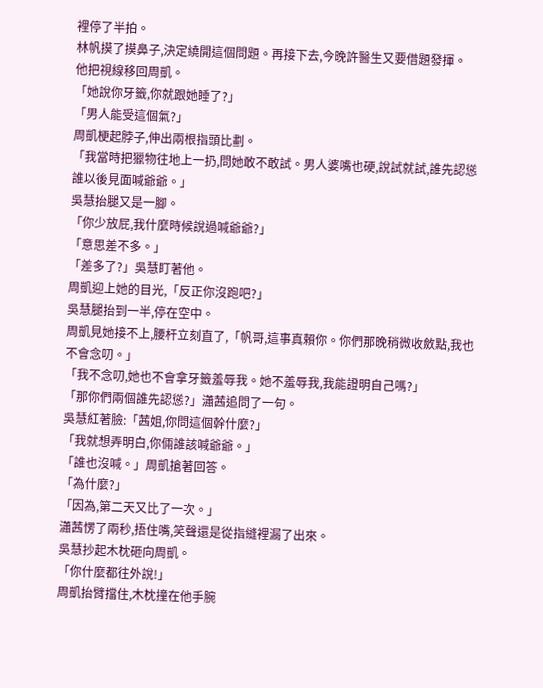裡停了半拍。
林帆摸了摸鼻子,決定繞開這個問題。再接下去,今晚許醫生又要借題發揮。
他把視線移回周凱。
「她說你牙籤,你就跟她睡了?」
「男人能受這個氣?」
周凱梗起脖子,伸出兩根指頭比劃。
「我當時把獵物往地上一扔,問她敢不敢試。男人婆嘴也硬,說試就試,誰先認慫誰以後見面喊爺爺。」
吳慧抬腿又是一腳。
「你少放屁,我什麼時候說過喊爺爺?」
「意思差不多。」
「差多了?」吳慧盯著他。
周凱迎上她的目光,「反正你沒跑吧?」
吳慧腿抬到一半,停在空中。
周凱見她接不上,腰杆立刻直了,「帆哥,這事真賴你。你們那晚稍微收斂點,我也不會念叨。」
「我不念叨,她也不會拿牙籤羞辱我。她不羞辱我,我能證明自己嗎?」
「那你們兩個誰先認慫?」瀟茜追問了一句。
吳慧紅著臉:「茜姐,你問這個幹什麼?」
「我就想弄明白,你倆誰該喊爺爺。」
「誰也沒喊。」周凱搶著回答。
「為什麼?」
「因為,第二天又比了一次。」
瀟茜愣了兩秒,捂住嘴,笑聲還是從指縫裡漏了出來。
吳慧抄起木枕砸向周凱。
「你什麼都往外說!」
周凱抬臂擋住,木枕撞在他手腕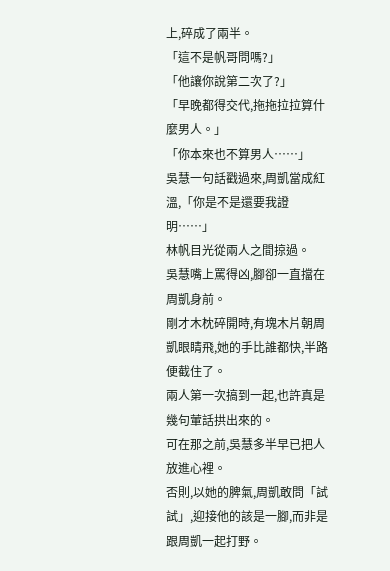上,碎成了兩半。
「這不是帆哥問嗎?」
「他讓你說第二次了?」
「早晚都得交代,拖拖拉拉算什麼男人。」
「你本來也不算男人……」
吳慧一句話戳過來,周凱當成紅溫,「你是不是還要我證明……」
林帆目光從兩人之間掠過。
吳慧嘴上罵得凶,腳卻一直擋在周凱身前。
剛才木枕碎開時,有塊木片朝周凱眼睛飛,她的手比誰都快,半路便截住了。
兩人第一次搞到一起,也許真是幾句葷話拱出來的。
可在那之前,吳慧多半早已把人放進心裡。
否則,以她的脾氣,周凱敢問「試試」,迎接他的該是一腳,而非是跟周凱一起打野。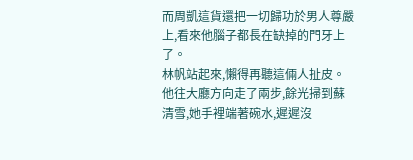而周凱這貨還把一切歸功於男人尊嚴 上,看來他腦子都長在缺掉的門牙上了。
林帆站起來,懶得再聽這倆人扯皮。
他往大廳方向走了兩步,餘光掃到蘇清雪,她手裡端著碗水,遲遲沒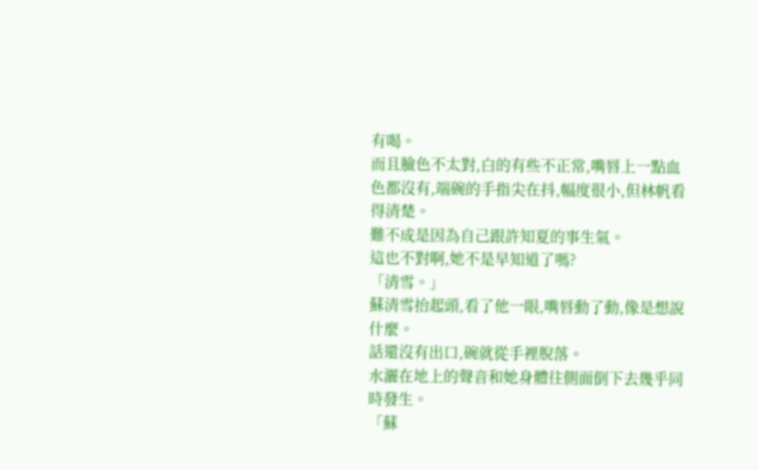有喝。
而且臉色不太對,白的有些不正常,嘴唇上一點血色都沒有,端碗的手指尖在抖,幅度很小,但林帆看得清楚。
難不成是因為自己跟許知夏的事生氣。
這也不對啊,她不是早知道了嗎?
「清雪。」
蘇清雪抬起頭,看了他一眼,嘴唇動了動,像是想說什麼。
話還沒有出口,碗就從手裡脫落。
水灑在地上的聲音和她身體往側面倒下去幾乎同時發生。
「蘇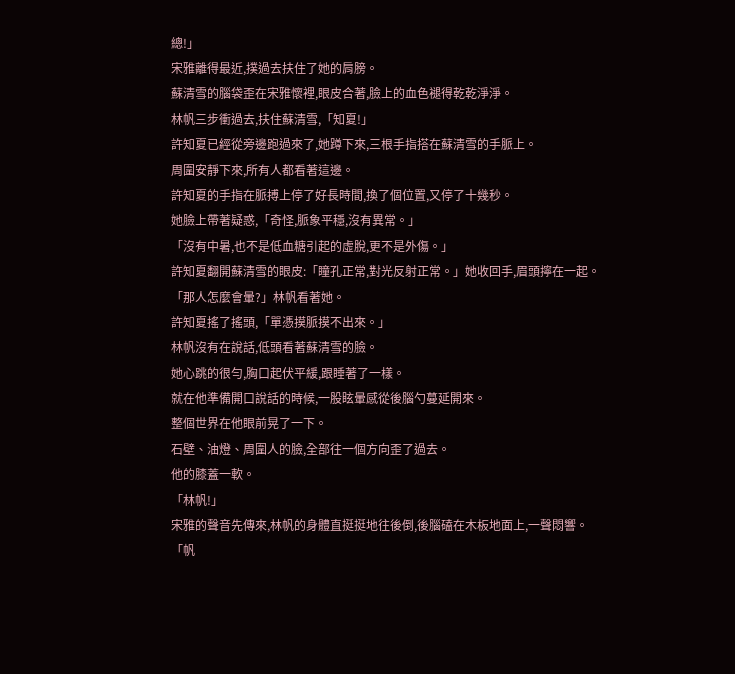總!」
宋雅離得最近,撲過去扶住了她的肩膀。
蘇清雪的腦袋歪在宋雅懷裡,眼皮合著,臉上的血色褪得乾乾淨淨。
林帆三步衝過去,扶住蘇清雪,「知夏!」
許知夏已經從旁邊跑過來了,她蹲下來,三根手指搭在蘇清雪的手脈上。
周圍安靜下來,所有人都看著這邊。
許知夏的手指在脈搏上停了好長時間,換了個位置,又停了十幾秒。
她臉上帶著疑惑,「奇怪,脈象平穩,沒有異常。」
「沒有中暑,也不是低血糖引起的虛脫,更不是外傷。」
許知夏翻開蘇清雪的眼皮:「瞳孔正常,對光反射正常。」她收回手,眉頭擰在一起。
「那人怎麼會暈?」林帆看著她。
許知夏搖了搖頭,「單憑摸脈摸不出來。」
林帆沒有在說話,低頭看著蘇清雪的臉。
她心跳的很勻,胸口起伏平緩,跟睡著了一樣。
就在他準備開口說話的時候,一股眩暈感從後腦勺蔓延開來。
整個世界在他眼前晃了一下。
石壁、油燈、周圍人的臉,全部往一個方向歪了過去。
他的膝蓋一軟。
「林帆!」
宋雅的聲音先傳來,林帆的身體直挺挺地往後倒,後腦磕在木板地面上,一聲悶響。
「帆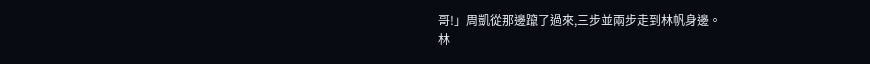哥!」周凱從那邊躥了過來,三步並兩步走到林帆身邊。
林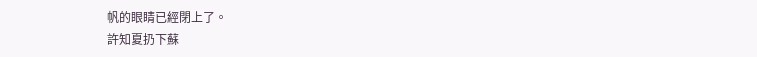帆的眼睛已經閉上了。
許知夏扔下蘇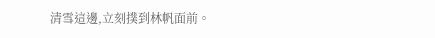清雪這邊,立刻撲到林帆面前。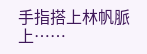手指搭上林帆脈上……